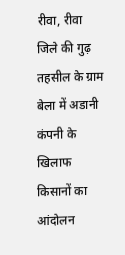रीवा, रीवा जिले की गुढ़ तहसील के ग्राम बेला में अडानी कंपनी के खिलाफ किसानों का आंदोलन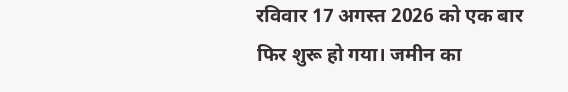रविवार 17 अगस्त 2026 को एक बार फिर शुरू हो गया। जमीन का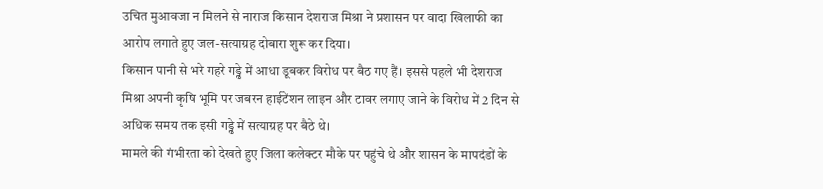उचित मुआवजा न मिलने से नाराज किसान देशराज मिश्रा ने प्रशासन पर वादा खिलाफी का आरोप लगाते हुए जल-सत्याग्रह दोबारा शुरू कर दिया।
किसान पानी से भरे गहरे गड्ढे में आधा डूबकर विरोध पर बैठ गए हैं। इससे पहले भी देशराज मिश्रा अपनी कृषि भूमि पर जबरन हाईटेंशन लाइन और टावर लगाए जाने के विरोध में 2 दिन से अधिक समय तक इसी गड्ढे में सत्याग्रह पर बैठे थे।
मामले की गंभीरता को देखते हुए जिला कलेक्टर मौके पर पहुंचे थे और शासन के मापदंडों के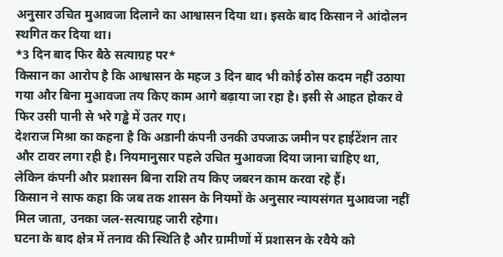अनुसार उचित मुआवजा दिलाने का आश्वासन दिया था। इसके बाद किसान ने आंदोलन स्थगित कर दिया था।
*3 दिन बाद फिर बैठे सत्याग्रह पर*
किसान का आरोप है कि आश्वासन के महज 3 दिन बाद भी कोई ठोस कदम नहीं उठाया गया और बिना मुआवजा तय किए काम आगे बढ़ाया जा रहा है। इसी से आहत होकर वे फिर उसी पानी से भरे गड्ढे में उतर गए।
देशराज मिश्रा का कहना है कि अडानी कंपनी उनकी उपजाऊ जमीन पर हाईटेंशन तार और टावर लगा रही है। नियमानुसार पहले उचित मुआवजा दिया जाना चाहिए था, लेकिन कंपनी और प्रशासन बिना राशि तय किए जबरन काम करवा रहे हैं।
किसान ने साफ कहा कि जब तक शासन के नियमों के अनुसार न्यायसंगत मुआवजा नहीं मिल जाता, उनका जल-सत्याग्रह जारी रहेगा।
घटना के बाद क्षेत्र में तनाव की स्थिति है और ग्रामीणों में प्रशासन के रवैये को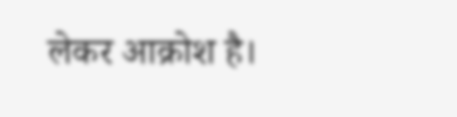लेकर आक्रोश है।